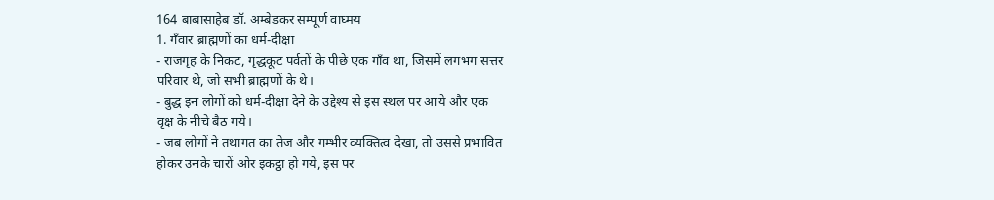164 बाबासाहेब डॉ. अम्बेडकर सम्पूर्ण वाघ्मय
1. गँवार ब्राह्मणों का धर्म-दीक्षा
- राजगृह के निकट, गृद्धकूट पर्वतों के पीछे एक गाँव था, जिसमें लगभग सत्तर
परिवार थे, जो सभी ब्राह्मणों के थे।
- बुद्ध इन लोगों को धर्म-दीक्षा देने के उद्देश्य से इस स्थल पर आये और एक
वृक्ष के नीचे बैठ गये।
- जब लोगों ने तथागत का तेज और गम्भीर व्यक्तित्व देखा, तो उससे प्रभावित
होकर उनके चारों ओर इकट्ठा हो गये, इस पर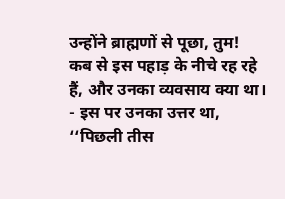उन्होंने ब्राह्मणों से पूछा, तुम!
कब से इस पहाड़ के नीचे रह रहे हैं, और उनका व्यवसाय क्या था।
- इस पर उनका उत्तर था, ‘‘पिछली तीस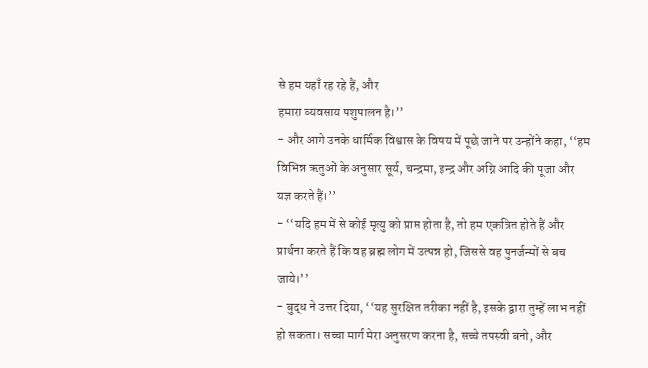से हम यहाँ रह रहे हैं, और
हमारा व्यवसाय पशुपालन है।’’
- और आगे उनके धार्मिक विश्वास के विषय में पूछे जाने पर उन्होंने कहा, ‘‘हम
विभिन्न ऋतुओं के अनुसार सूर्य, चन्द्रमा, इन्द्र और अग्नि आदि की पूजा और
यज्ञ करते हैं।’’
- ‘‘यदि हम में से कोई मृत्यु को प्राप्त होता है, तो हम एकत्रित होते हैं और
प्रार्थना करते हैं कि वह ब्रह्म लोग में उत्पन्न हो, जिससे वह पुनर्जन्मों से बच
जाये।’’
- बुद्ध ने उत्तर दिया, ‘‘यह सुरक्षित तरीका नहीं है, इसके द्वारा तुम्हें लाभ नहीं
हो सकता। सच्चा मार्ग मेरा अनुसरण करना है, सच्चे तपस्वी बनो, और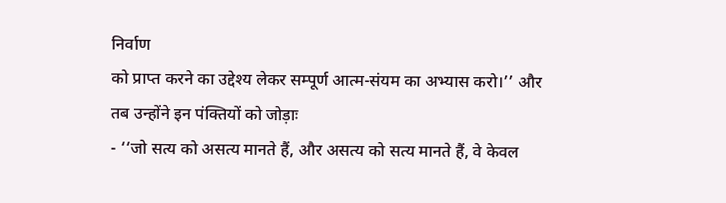निर्वाण
को प्राप्त करने का उद्देश्य लेकर सम्पूर्ण आत्म-संयम का अभ्यास करो।’’ और
तब उन्होंने इन पंक्तियों को जोड़ाः
- ‘‘जो सत्य को असत्य मानते हैं, और असत्य को सत्य मानते हैं, वे केवल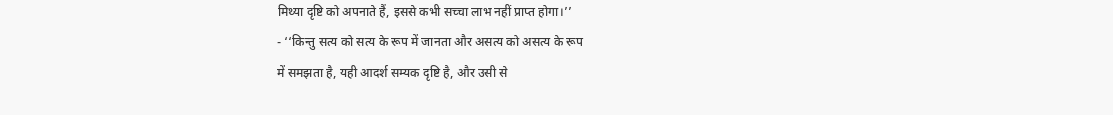मिथ्या दृष्टि को अपनाते हैं, इससे कभी सच्चा लाभ नहीं प्राप्त होगा।’’
- ‘‘किन्तु सत्य को सत्य के रूप में जानता और असत्य को असत्य के रूप
में समझता है, यही आदर्श सम्यक दृष्टि है, और उसी से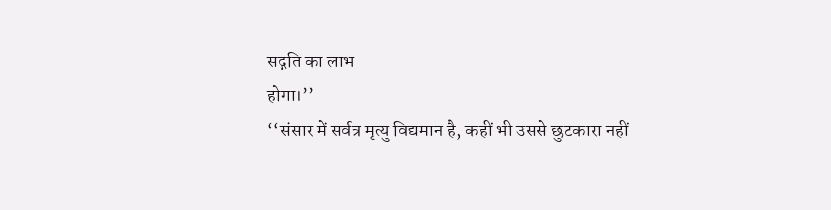सद्गति का लाभ
होगा।’’
‘‘संसार में सर्वत्र मृत्यु विद्यमान है, कहीं भी उससे छुटकारा नहीं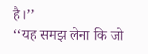है।’’
‘‘यह समझ लेना कि जो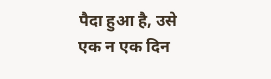पैदा हुआ है, उसे एक न एक दिन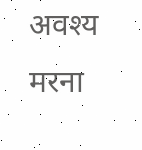अवश्य मरना